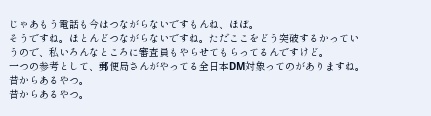じゃあもう電話も今はつながらないですもんね、ほぼ。
そうですね。ほとんどつながらないですね。ただここをどう突破するかっていうので、私いろんなところに審査員もやらせてもらってるんですけど。
一つの参考として、郵便局さんがやってる全日本DM対象ってのがありますね。
昔からあるやつ。
昔からあるやつ。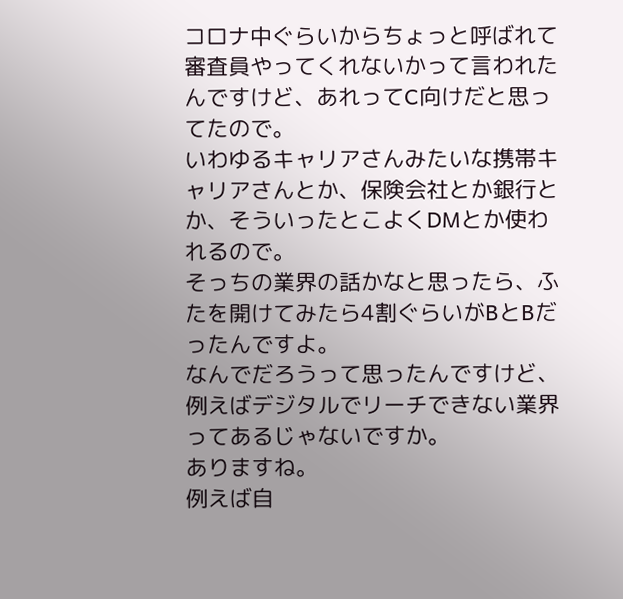コロナ中ぐらいからちょっと呼ばれて審査員やってくれないかって言われたんですけど、あれってC向けだと思ってたので。
いわゆるキャリアさんみたいな携帯キャリアさんとか、保険会社とか銀行とか、そういったとこよくDMとか使われるので。
そっちの業界の話かなと思ったら、ふたを開けてみたら4割ぐらいがBとBだったんですよ。
なんでだろうって思ったんですけど、例えばデジタルでリーチできない業界ってあるじゃないですか。
ありますね。
例えば自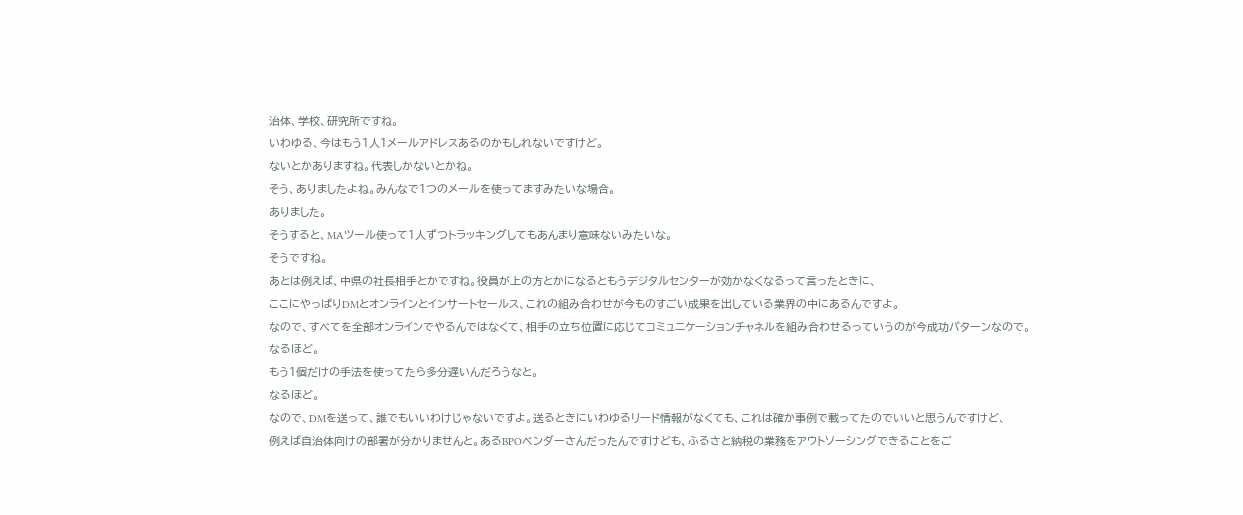治体、学校、研究所ですね。
いわゆる、今はもう1人1メールアドレスあるのかもしれないですけど。
ないとかありますね。代表しかないとかね。
そう、ありましたよね。みんなで1つのメールを使ってますみたいな場合。
ありました。
そうすると、MAツール使って1人ずつトラッキングしてもあんまり意味ないみたいな。
そうですね。
あとは例えば、中県の社長相手とかですね。役員が上の方とかになるともうデジタルセンターが効かなくなるって言ったときに、
ここにやっぱりDMとオンラインとインサートセールス、これの組み合わせが今ものすごい成果を出している業界の中にあるんですよ。
なので、すべてを全部オンラインでやるんではなくて、相手の立ち位置に応じてコミュニケーションチャネルを組み合わせるっていうのが今成功パターンなので。
なるほど。
もう1個だけの手法を使ってたら多分遅いんだろうなと。
なるほど。
なので、DMを送って、誰でもいいわけじゃないですよ。送るときにいわゆるリード情報がなくても、これは確か事例で載ってたのでいいと思うんですけど、
例えば自治体向けの部署が分かりませんと。あるBPOベンダーさんだったんですけども、ふるさと納税の業務をアウトソーシングできることをご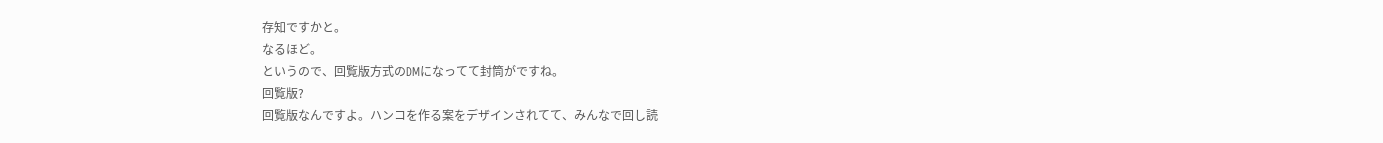存知ですかと。
なるほど。
というので、回覧版方式のDMになってて封筒がですね。
回覧版?
回覧版なんですよ。ハンコを作る案をデザインされてて、みんなで回し読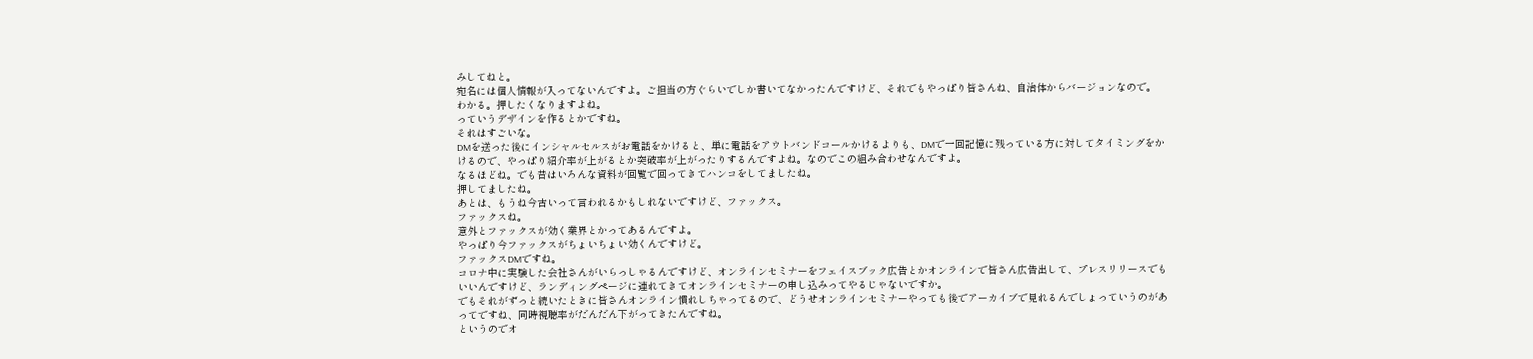みしてねと。
宛名には個人情報が入ってないんですよ。ご担当の方ぐらいでしか書いてなかったんですけど、それでもやっぱり皆さんね、自治体からバージョンなので。
わかる。押したくなりますよね。
っていうデザインを作るとかですね。
それはすごいな。
DMを送った後にインシャルセルスがお電話をかけると、単に電話をアウトバンドコールかけるよりも、DMで一回記憶に残っている方に対してタイミングをかけるので、やっぱり紹介率が上がるとか突破率が上がったりするんですよね。なのでこの組み合わせなんですよ。
なるほどね。でも昔はいろんな資料が回覧で回ってきてハンコをしてましたね。
押してましたね。
あとは、もうね今古いって言われるかもしれないですけど、ファックス。
ファックスね。
意外とファックスが効く業界とかってあるんですよ。
やっぱり今ファックスがちょいちょい効くんですけど。
ファックスDMですね。
コロナ中に実験した会社さんがいらっしゃるんですけど、オンラインセミナーをフェイスブック広告とかオンラインで皆さん広告出して、プレスリリースでもいいんですけど、ランディングページに連れてきてオンラインセミナーの申し込みってやるじゃないですか。
でもそれがずっと続いたときに皆さんオンライン慣れしちゃってるので、どうせオンラインセミナーやっても後でアーカイブで見れるんでしょっていうのがあってですね、同時視聴率がだんだん下がってきたんですね。
というのでオ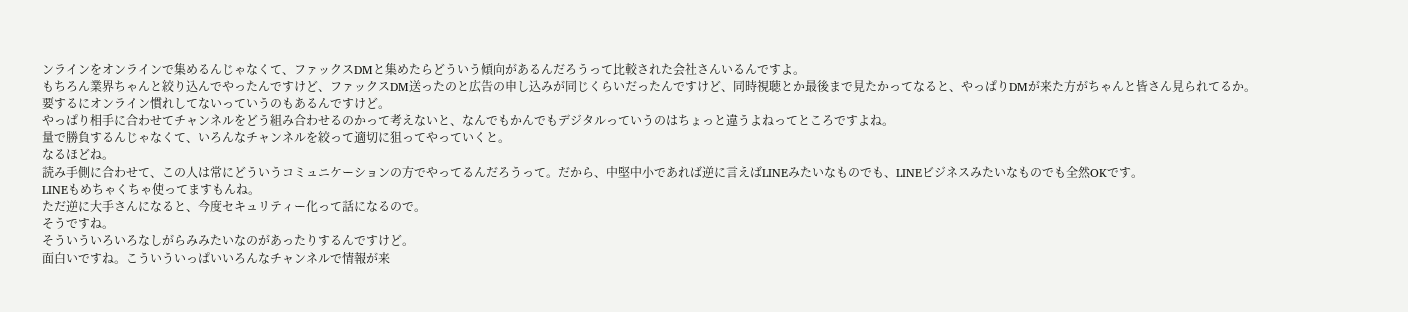ンラインをオンラインで集めるんじゃなくて、ファックスDMと集めたらどういう傾向があるんだろうって比較された会社さんいるんですよ。
もちろん業界ちゃんと絞り込んでやったんですけど、ファックスDM送ったのと広告の申し込みが同じくらいだったんですけど、同時視聴とか最後まで見たかってなると、やっぱりDMが来た方がちゃんと皆さん見られてるか。
要するにオンライン慣れしてないっていうのもあるんですけど。
やっぱり相手に合わせてチャンネルをどう組み合わせるのかって考えないと、なんでもかんでもデジタルっていうのはちょっと違うよねってところですよね。
量で勝負するんじゃなくて、いろんなチャンネルを絞って適切に狙ってやっていくと。
なるほどね。
読み手側に合わせて、この人は常にどういうコミュニケーションの方でやってるんだろうって。だから、中堅中小であれば逆に言えばLINEみたいなものでも、LINEビジネスみたいなものでも全然OKです。
LINEもめちゃくちゃ使ってますもんね。
ただ逆に大手さんになると、今度セキュリティー化って話になるので。
そうですね。
そういういろいろなしがらみみたいなのがあったりするんですけど。
面白いですね。こういういっぱいいろんなチャンネルで情報が来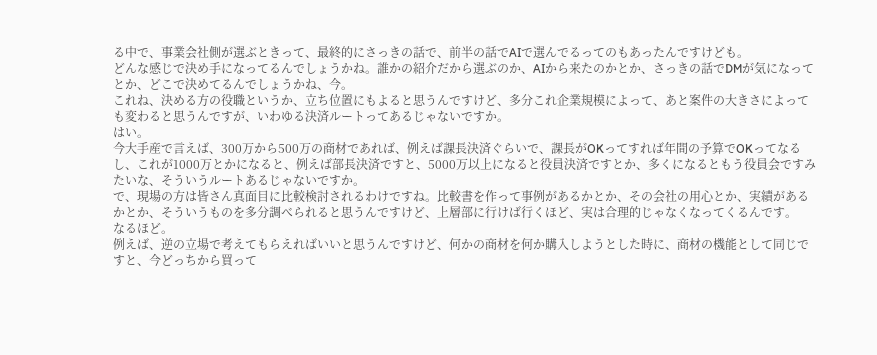る中で、事業会社側が選ぶときって、最終的にさっきの話で、前半の話でAIで選んでるってのもあったんですけども。
どんな感じで決め手になってるんでしょうかね。誰かの紹介だから選ぶのか、AIから来たのかとか、さっきの話でDMが気になってとか、どこで決めてるんでしょうかね、今。
これね、決める方の役職というか、立ち位置にもよると思うんですけど、多分これ企業規模によって、あと案件の大きさによっても変わると思うんですが、いわゆる決済ルートってあるじゃないですか。
はい。
今大手産で言えば、300万から500万の商材であれば、例えば課長決済ぐらいで、課長がOKってすれば年間の予算でOKってなるし、これが1000万とかになると、例えば部長決済ですと、5000万以上になると役員決済ですとか、多くになるともう役員会ですみたいな、そういうルートあるじゃないですか。
で、現場の方は皆さん真面目に比較検討されるわけですね。比較書を作って事例があるかとか、その会社の用心とか、実績があるかとか、そういうものを多分調べられると思うんですけど、上層部に行けば行くほど、実は合理的じゃなくなってくるんです。
なるほど。
例えば、逆の立場で考えてもらえればいいと思うんですけど、何かの商材を何か購入しようとした時に、商材の機能として同じですと、今どっちから買って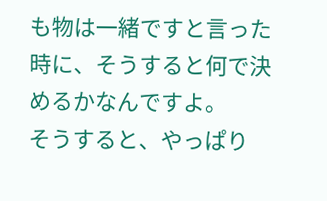も物は一緒ですと言った時に、そうすると何で決めるかなんですよ。
そうすると、やっぱり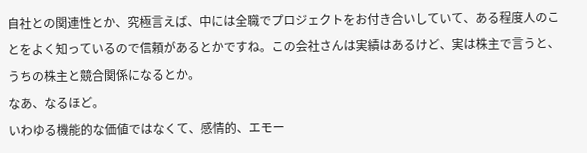自社との関連性とか、究極言えば、中には全職でプロジェクトをお付き合いしていて、ある程度人のことをよく知っているので信頼があるとかですね。この会社さんは実績はあるけど、実は株主で言うと、うちの株主と競合関係になるとか。
なあ、なるほど。
いわゆる機能的な価値ではなくて、感情的、エモー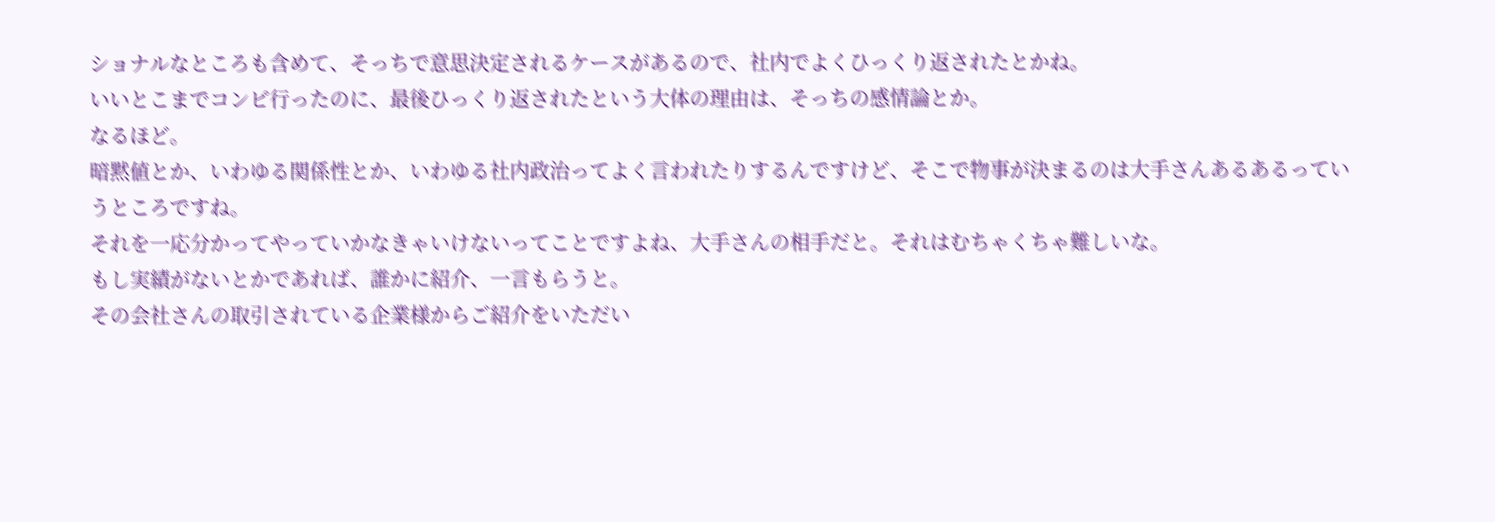ショナルなところも含めて、そっちで意思決定されるケースがあるので、社内でよくひっくり返されたとかね。
いいとこまでコンピ行ったのに、最後ひっくり返されたという大体の理由は、そっちの感情論とか。
なるほど。
暗黙値とか、いわゆる関係性とか、いわゆる社内政治ってよく言われたりするんですけど、そこで物事が決まるのは大手さんあるあるっていうところですね。
それを一応分かってやっていかなきゃいけないってことですよね、大手さんの相手だと。それはむちゃくちゃ難しいな。
もし実績がないとかであれば、誰かに紹介、一言もらうと。
その会社さんの取引されている企業様からご紹介をいただい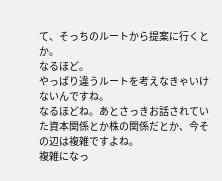て、そっちのルートから提案に行くとか。
なるほど。
やっぱり違うルートを考えなきゃいけないんですね。
なるほどね。あとさっきお話されていた資本関係とか株の関係だとか、今その辺は複雑ですよね。
複雑になっ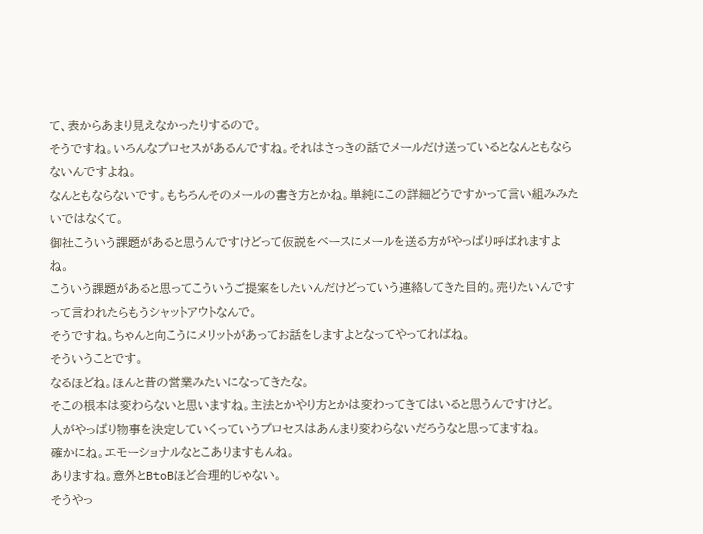て、表からあまり見えなかったりするので。
そうですね。いろんなプロセスがあるんですね。それはさっきの話でメールだけ送っているとなんともならないんですよね。
なんともならないです。もちろんそのメールの書き方とかね。単純にこの詳細どうですかって言い組みみたいではなくて。
御社こういう課題があると思うんですけどって仮説をベースにメールを送る方がやっぱり呼ばれますよね。
こういう課題があると思ってこういうご提案をしたいんだけどっていう連絡してきた目的。売りたいんですって言われたらもうシャットアウトなんで。
そうですね。ちゃんと向こうにメリットがあってお話をしますよとなってやってればね。
そういうことです。
なるほどね。ほんと昔の営業みたいになってきたな。
そこの根本は変わらないと思いますね。主法とかやり方とかは変わってきてはいると思うんですけど。
人がやっぱり物事を決定していくっていうプロセスはあんまり変わらないだろうなと思ってますね。
確かにね。エモーショナルなとこありますもんね。
ありますね。意外とBtoBほど合理的じゃない。
そうやっ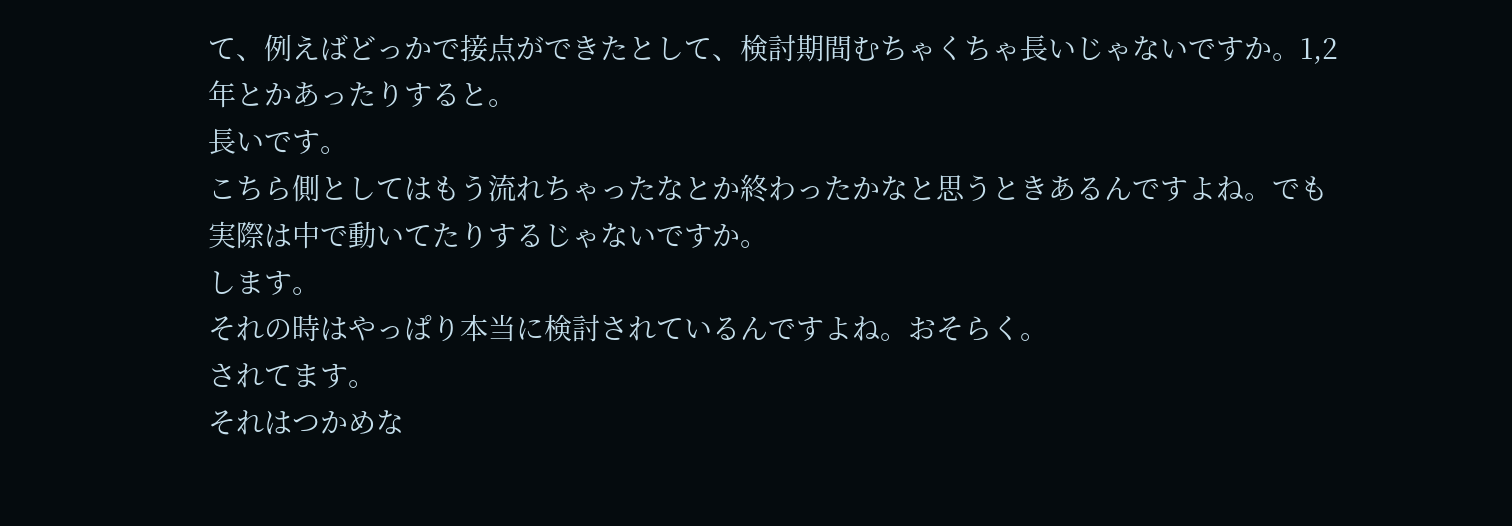て、例えばどっかで接点ができたとして、検討期間むちゃくちゃ長いじゃないですか。1,2年とかあったりすると。
長いです。
こちら側としてはもう流れちゃったなとか終わったかなと思うときあるんですよね。でも実際は中で動いてたりするじゃないですか。
します。
それの時はやっぱり本当に検討されているんですよね。おそらく。
されてます。
それはつかめな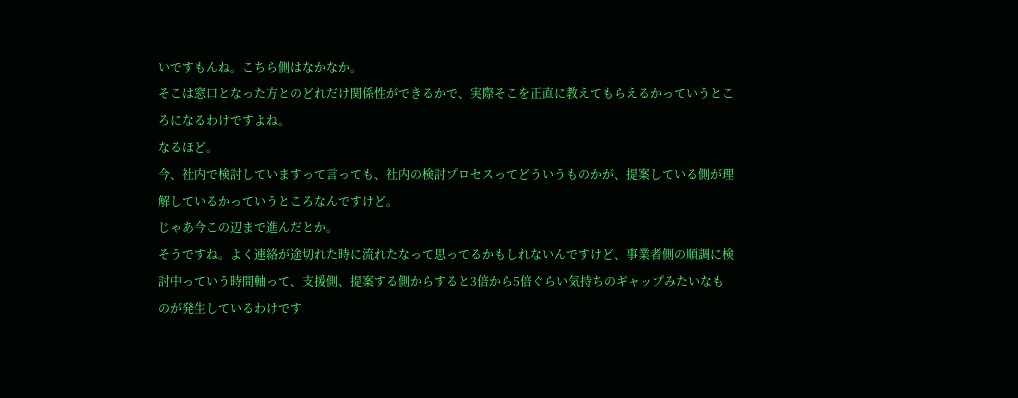いですもんね。こちら側はなかなか。
そこは窓口となった方とのどれだけ関係性ができるかで、実際そこを正直に教えてもらえるかっていうところになるわけですよね。
なるほど。
今、社内で検討していますって言っても、社内の検討プロセスってどういうものかが、提案している側が理解しているかっていうところなんですけど。
じゃあ今この辺まで進んだとか。
そうですね。よく連絡が途切れた時に流れたなって思ってるかもしれないんですけど、事業者側の順調に検討中っていう時間軸って、支援側、提案する側からすると3倍から5倍ぐらい気持ちのギャップみたいなものが発生しているわけです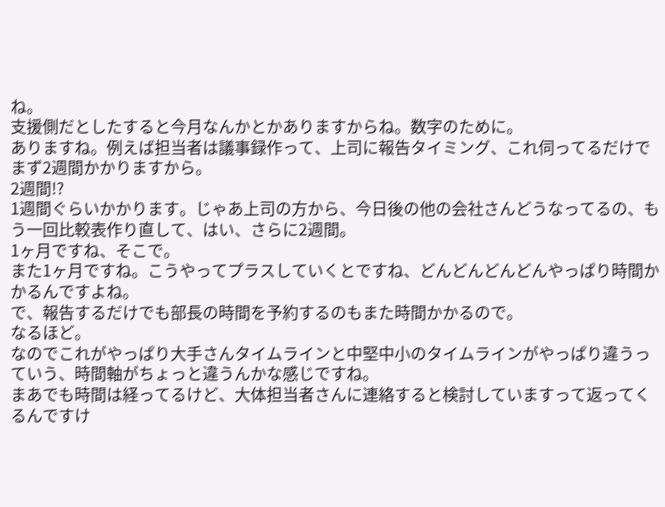ね。
支援側だとしたすると今月なんかとかありますからね。数字のために。
ありますね。例えば担当者は議事録作って、上司に報告タイミング、これ伺ってるだけでまず2週間かかりますから。
2週間!?
1週間ぐらいかかります。じゃあ上司の方から、今日後の他の会社さんどうなってるの、もう一回比較表作り直して、はい、さらに2週間。
1ヶ月ですね、そこで。
また1ヶ月ですね。こうやってプラスしていくとですね、どんどんどんどんやっぱり時間かかるんですよね。
で、報告するだけでも部長の時間を予約するのもまた時間かかるので。
なるほど。
なのでこれがやっぱり大手さんタイムラインと中堅中小のタイムラインがやっぱり違うっていう、時間軸がちょっと違うんかな感じですね。
まあでも時間は経ってるけど、大体担当者さんに連絡すると検討していますって返ってくるんですけ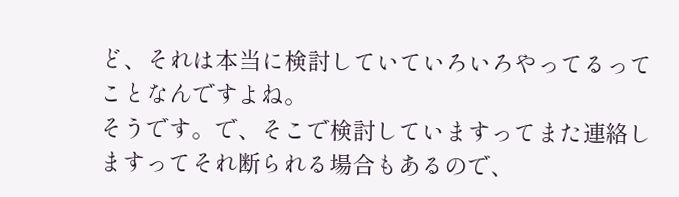ど、それは本当に検討していていろいろやってるってことなんですよね。
そうです。で、そこで検討していますってまた連絡しますってそれ断られる場合もあるので、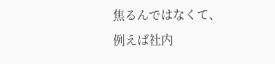焦るんではなくて、
例えば社内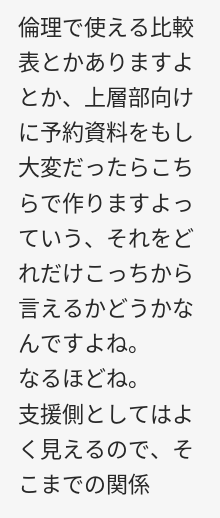倫理で使える比較表とかありますよとか、上層部向けに予約資料をもし大変だったらこちらで作りますよっていう、それをどれだけこっちから言えるかどうかなんですよね。
なるほどね。
支援側としてはよく見えるので、そこまでの関係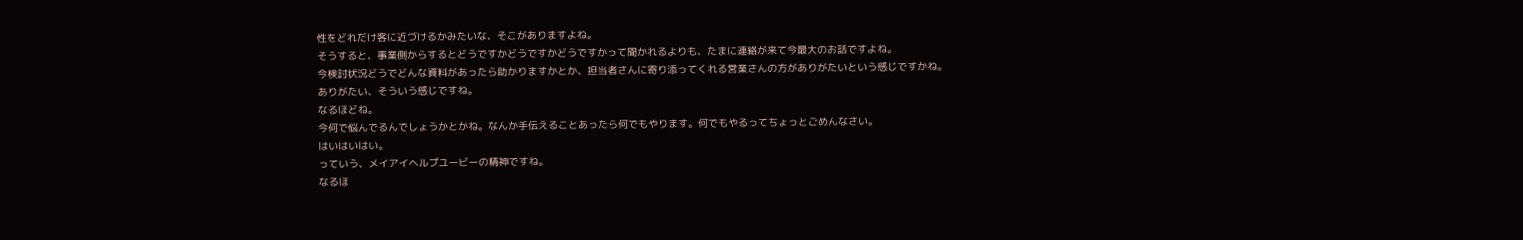性をどれだけ客に近づけるかみたいな、そこがありますよね。
そうすると、事業側からするとどうですかどうですかどうですかって聞かれるよりも、たまに連絡が来て今最大のお話ですよね。
今検討状況どうでどんな資料があったら助かりますかとか、担当者さんに寄り添ってくれる営業さんの方がありがたいという感じですかね。
ありがたい、そういう感じですね。
なるほどね。
今何で悩んでるんでしょうかとかね。なんか手伝えることあったら何でもやります。何でもやるってちょっとごめんなさい。
はいはいはい。
っていう、メイアイヘルプユービーの精神ですね。
なるほ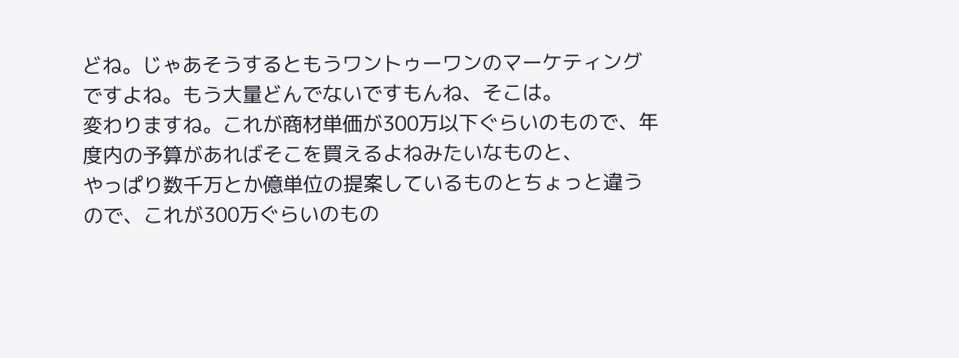どね。じゃあそうするともうワントゥーワンのマーケティングですよね。もう大量どんでないですもんね、そこは。
変わりますね。これが商材単価が300万以下ぐらいのもので、年度内の予算があればそこを買えるよねみたいなものと、
やっぱり数千万とか億単位の提案しているものとちょっと違うので、これが300万ぐらいのもの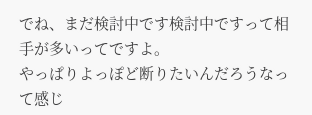でね、まだ検討中です検討中ですって相手が多いってですよ。
やっぱりよっぽど断りたいんだろうなって感じ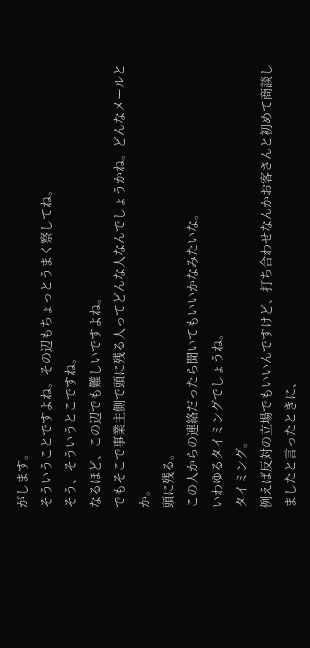がします。
そういうことですよね。その辺もちょっとうまく察してね。
そう、そういうとこですね。
なるほど、この辺でも難しいですよね。
でもそこで事業主側で頭に残る人ってどんな人なんでしょうかね。どんなメールとか。
頭に残る。
この人からの連絡だったら聞いてもいいかなみたいな。
いわゆるタイミングでしょうね。
タイミング。
例えば反対の立場でもいいんですけど、打ち合わせなんかお客さんと初めて商談しましたと言ったときに、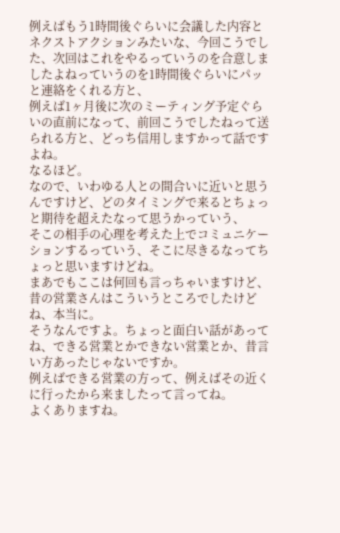例えばもう1時間後ぐらいに会議した内容とネクストアクションみたいな、今回こうでした、次回はこれをやるっていうのを合意しましたよねっていうのを1時間後ぐらいにパッと連絡をくれる方と、
例えば1ヶ月後に次のミーティング予定ぐらいの直前になって、前回こうでしたねって送られる方と、どっち信用しますかって話ですよね。
なるほど。
なので、いわゆる人との間合いに近いと思うんですけど、どのタイミングで来るとちょっと期待を超えたなって思うかっていう、
そこの相手の心理を考えた上でコミュニケーションするっていう、そこに尽きるなってちょっと思いますけどね。
まあでもここは何回も言っちゃいますけど、昔の営業さんはこういうところでしたけどね、本当に。
そうなんですよ。ちょっと面白い話があってね、できる営業とかできない営業とか、昔言い方あったじゃないですか。
例えばできる営業の方って、例えばその近くに行ったから来ましたって言ってね。
よくありますね。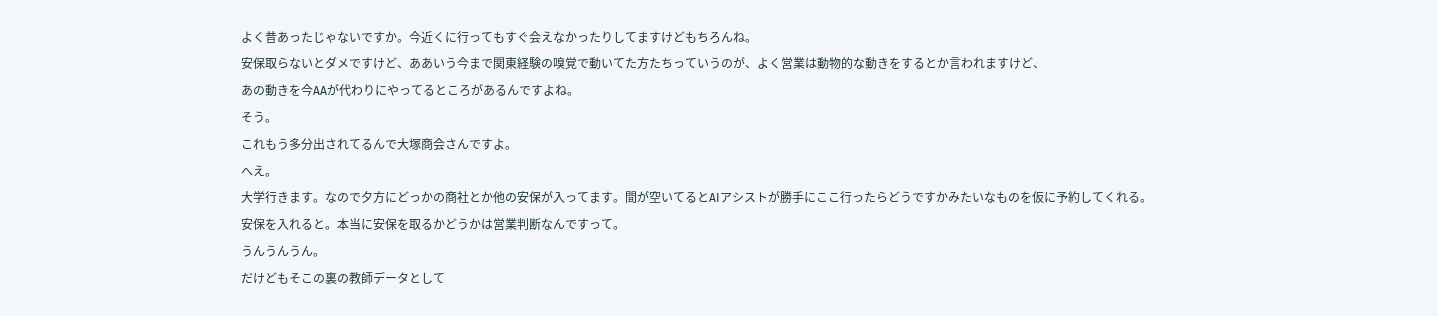よく昔あったじゃないですか。今近くに行ってもすぐ会えなかったりしてますけどもちろんね。
安保取らないとダメですけど、ああいう今まで関東経験の嗅覚で動いてた方たちっていうのが、よく営業は動物的な動きをするとか言われますけど、
あの動きを今AAが代わりにやってるところがあるんですよね。
そう。
これもう多分出されてるんで大塚商会さんですよ。
へえ。
大学行きます。なので夕方にどっかの商社とか他の安保が入ってます。間が空いてるとAIアシストが勝手にここ行ったらどうですかみたいなものを仮に予約してくれる。
安保を入れると。本当に安保を取るかどうかは営業判断なんですって。
うんうんうん。
だけどもそこの裏の教師データとして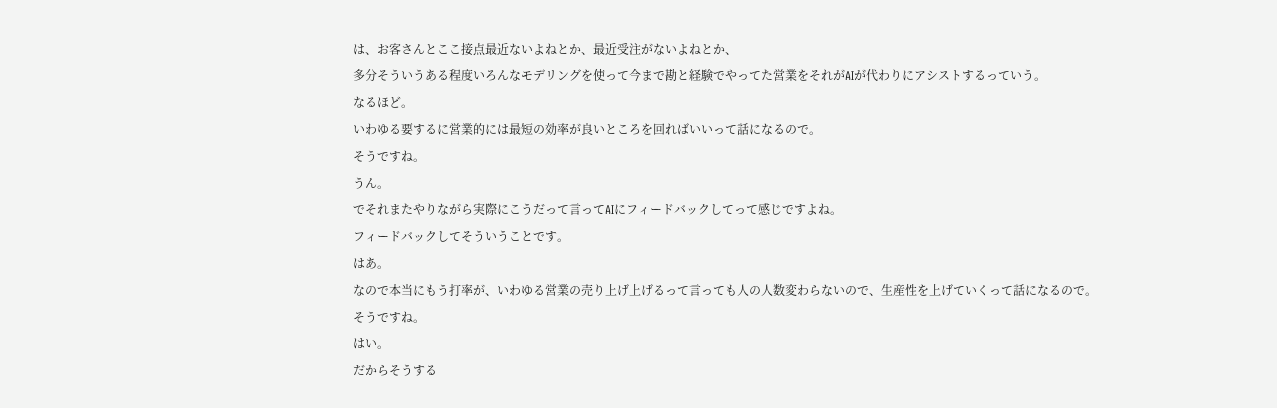は、お客さんとここ接点最近ないよねとか、最近受注がないよねとか、
多分そういうある程度いろんなモデリングを使って今まで勘と経験でやってた営業をそれがAIが代わりにアシストするっていう。
なるほど。
いわゆる要するに営業的には最短の効率が良いところを回ればいいって話になるので。
そうですね。
うん。
でそれまたやりながら実際にこうだって言ってAIにフィードバックしてって感じですよね。
フィードバックしてそういうことです。
はあ。
なので本当にもう打率が、いわゆる営業の売り上げ上げるって言っても人の人数変わらないので、生産性を上げていくって話になるので。
そうですね。
はい。
だからそうする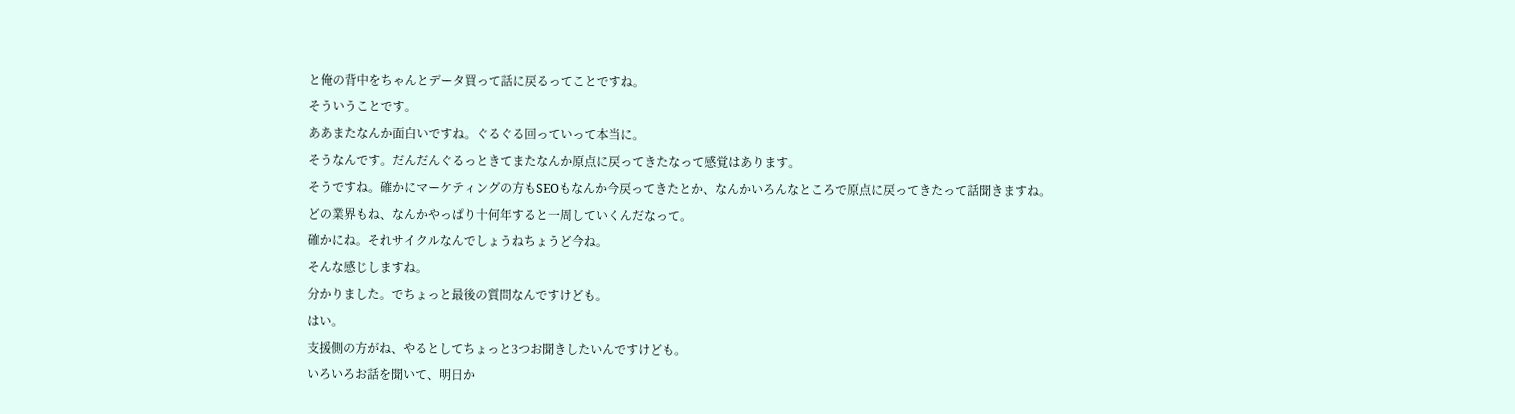と俺の背中をちゃんとデータ買って話に戻るってことですね。
そういうことです。
ああまたなんか面白いですね。ぐるぐる回っていって本当に。
そうなんです。だんだんぐるっときてまたなんか原点に戻ってきたなって感覚はあります。
そうですね。確かにマーケティングの方もSEOもなんか今戻ってきたとか、なんかいろんなところで原点に戻ってきたって話聞きますね。
どの業界もね、なんかやっぱり十何年すると一周していくんだなって。
確かにね。それサイクルなんでしょうねちょうど今ね。
そんな感じしますね。
分かりました。でちょっと最後の質問なんですけども。
はい。
支援側の方がね、やるとしてちょっと3つお聞きしたいんですけども。
いろいろお話を聞いて、明日か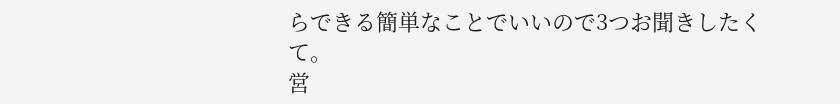らできる簡単なことでいいので3つお聞きしたくて。
営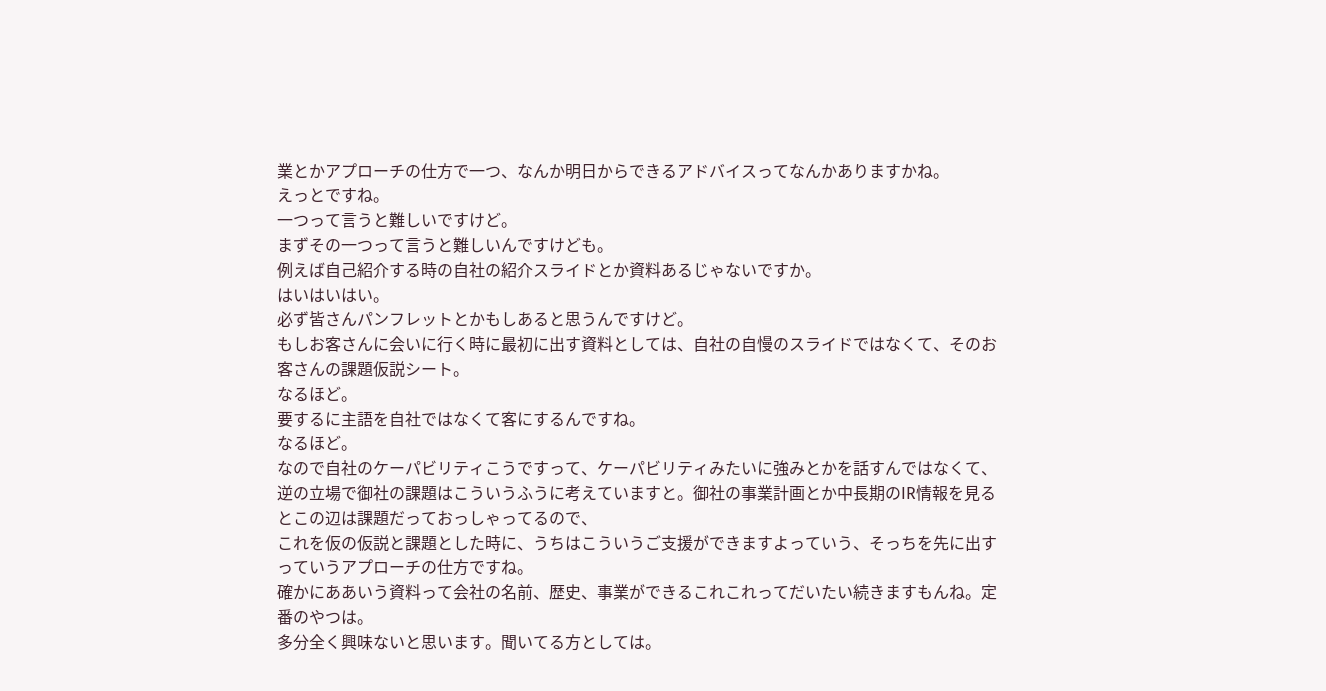業とかアプローチの仕方で一つ、なんか明日からできるアドバイスってなんかありますかね。
えっとですね。
一つって言うと難しいですけど。
まずその一つって言うと難しいんですけども。
例えば自己紹介する時の自社の紹介スライドとか資料あるじゃないですか。
はいはいはい。
必ず皆さんパンフレットとかもしあると思うんですけど。
もしお客さんに会いに行く時に最初に出す資料としては、自社の自慢のスライドではなくて、そのお客さんの課題仮説シート。
なるほど。
要するに主語を自社ではなくて客にするんですね。
なるほど。
なので自社のケーパビリティこうですって、ケーパビリティみたいに強みとかを話すんではなくて、
逆の立場で御社の課題はこういうふうに考えていますと。御社の事業計画とか中長期のIR情報を見るとこの辺は課題だっておっしゃってるので、
これを仮の仮説と課題とした時に、うちはこういうご支援ができますよっていう、そっちを先に出すっていうアプローチの仕方ですね。
確かにああいう資料って会社の名前、歴史、事業ができるこれこれってだいたい続きますもんね。定番のやつは。
多分全く興味ないと思います。聞いてる方としては。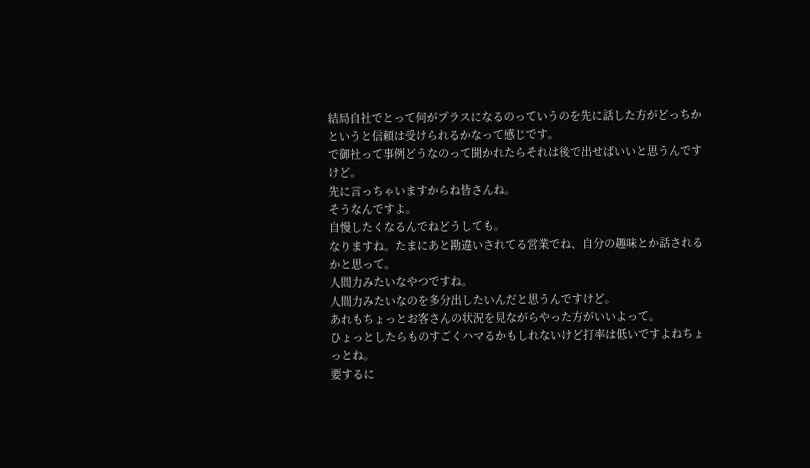結局自社でとって何がプラスになるのっていうのを先に話した方がどっちかというと信頼は受けられるかなって感じです。
で御社って事例どうなのって聞かれたらそれは後で出せばいいと思うんですけど。
先に言っちゃいますからね皆さんね。
そうなんですよ。
自慢したくなるんでねどうしても。
なりますね。たまにあと勘違いされてる営業でね、自分の趣味とか話されるかと思って。
人間力みたいなやつですね。
人間力みたいなのを多分出したいんだと思うんですけど。
あれもちょっとお客さんの状況を見ながらやった方がいいよって。
ひょっとしたらものすごくハマるかもしれないけど打率は低いですよねちょっとね。
要するに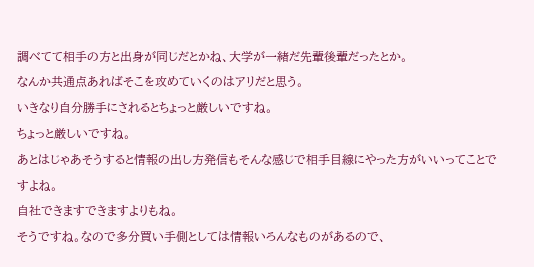調べてて相手の方と出身が同じだとかね、大学が一緒だ先輩後輩だったとか。
なんか共通点あればそこを攻めていくのはアリだと思う。
いきなり自分勝手にされるとちょっと厳しいですね。
ちょっと厳しいですね。
あとはじゃあそうすると情報の出し方発信もそんな感じで相手目線にやった方がいいってことですよね。
自社できますできますよりもね。
そうですね。なので多分買い手側としては情報いろんなものがあるので、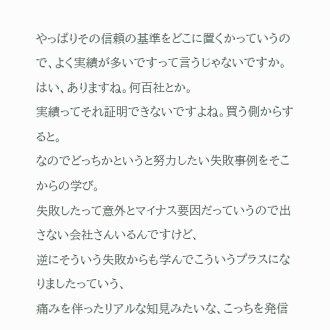やっぱりその信頼の基準をどこに置くかっていうので、よく実績が多いですって言うじゃないですか。
はい、ありますね。何百社とか。
実績ってそれ証明できないですよね。買う側からすると。
なのでどっちかというと努力したい失敗事例をそこからの学び。
失敗したって意外とマイナス要因だっていうので出さない会社さんいるんですけど、
逆にそういう失敗からも学んでこういうプラスになりましたっていう、
痛みを伴ったリアルな知見みたいな、こっちを発信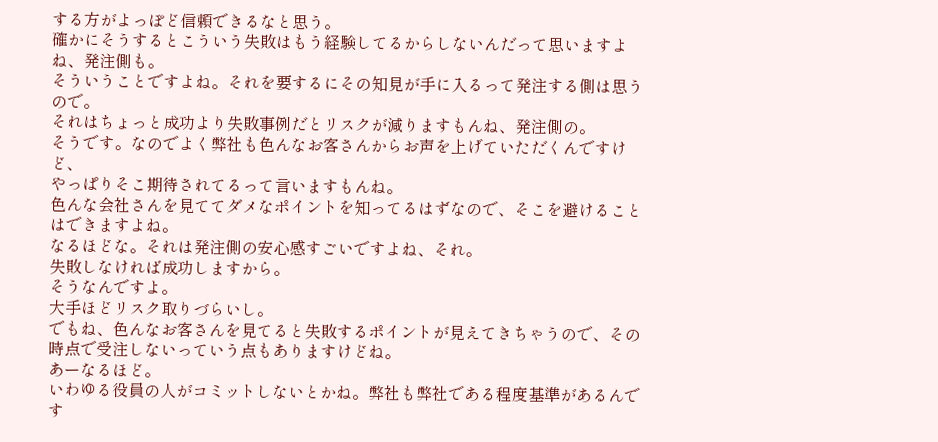する方がよっぽど信頼できるなと思う。
確かにそうするとこういう失敗はもう経験してるからしないんだって思いますよね、発注側も。
そういうことですよね。それを要するにその知見が手に入るって発注する側は思うので。
それはちょっと成功より失敗事例だとリスクが減りますもんね、発注側の。
そうです。なのでよく弊社も色んなお客さんからお声を上げていただくんですけど、
やっぱりそこ期待されてるって言いますもんね。
色んな会社さんを見ててダメなポイントを知ってるはずなので、そこを避けることはできますよね。
なるほどな。それは発注側の安心感すごいですよね、それ。
失敗しなければ成功しますから。
そうなんですよ。
大手ほどリスク取りづらいし。
でもね、色んなお客さんを見てると失敗するポイントが見えてきちゃうので、その時点で受注しないっていう点もありますけどね。
あーなるほど。
いわゆる役員の人がコミットしないとかね。弊社も弊社である程度基準があるんです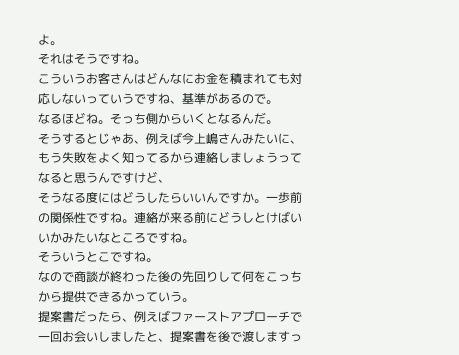よ。
それはそうですね。
こういうお客さんはどんなにお金を積まれても対応しないっていうですね、基準があるので。
なるほどね。そっち側からいくとなるんだ。
そうするとじゃあ、例えば今上嶋さんみたいに、もう失敗をよく知ってるから連絡しましょうってなると思うんですけど、
そうなる度にはどうしたらいいんですか。一歩前の関係性ですね。連絡が来る前にどうしとけばいいかみたいなところですね。
そういうとこですね。
なので商談が終わった後の先回りして何をこっちから提供できるかっていう。
提案書だったら、例えばファーストアプローチで一回お会いしましたと、提案書を後で渡しますっ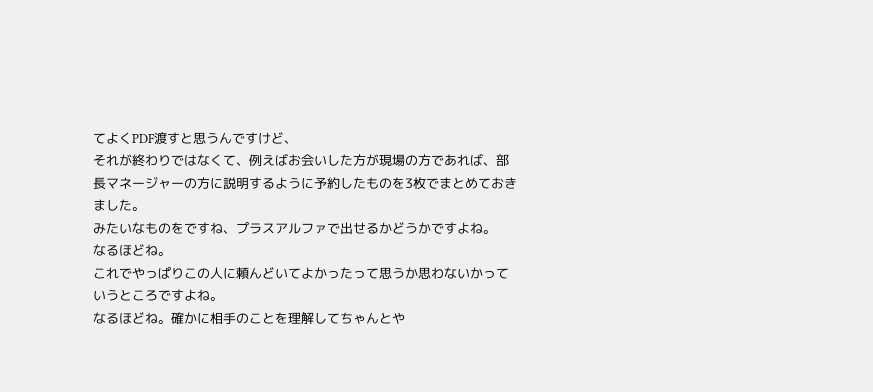てよくPDF渡すと思うんですけど、
それが終わりではなくて、例えばお会いした方が現場の方であれば、部長マネージャーの方に説明するように予約したものを3枚でまとめておきました。
みたいなものをですね、プラスアルファで出せるかどうかですよね。
なるほどね。
これでやっぱりこの人に頼んどいてよかったって思うか思わないかっていうところですよね。
なるほどね。確かに相手のことを理解してちゃんとや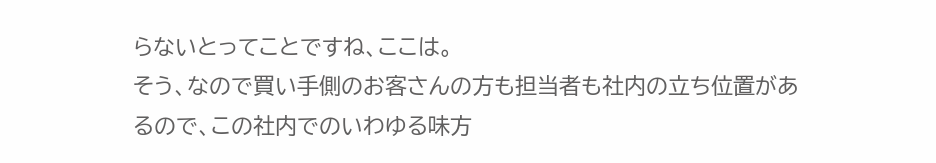らないとってことですね、ここは。
そう、なので買い手側のお客さんの方も担当者も社内の立ち位置があるので、この社内でのいわゆる味方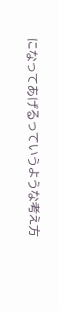になってあげるっていうような考え方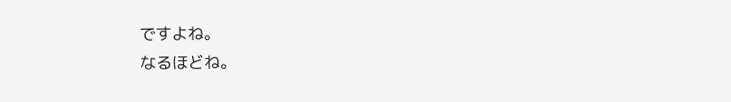ですよね。
なるほどね。